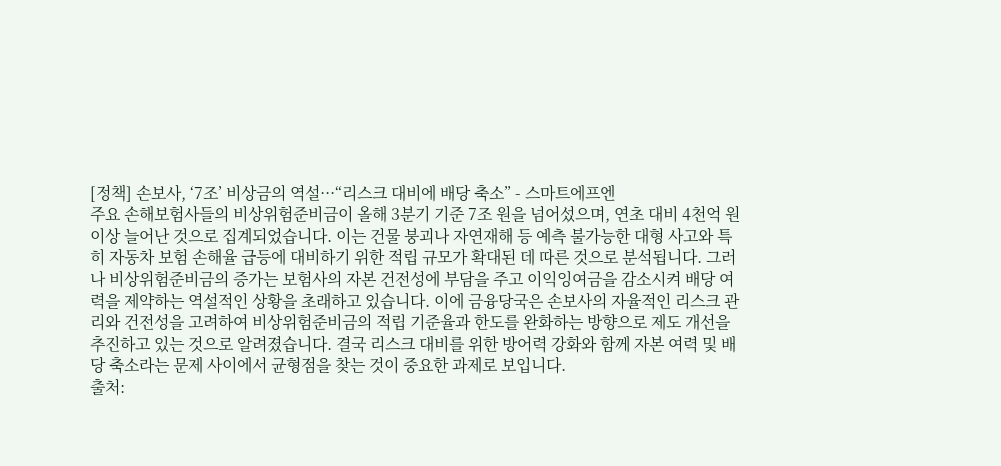[정책] 손보사, ‘7조’ 비상금의 역설···“리스크 대비에 배당 축소” - 스마트에프엔
주요 손해보험사들의 비상위험준비금이 올해 3분기 기준 7조 원을 넘어섰으며, 연초 대비 4천억 원 이상 늘어난 것으로 집계되었습니다. 이는 건물 붕괴나 자연재해 등 예측 불가능한 대형 사고와 특히 자동차 보험 손해율 급등에 대비하기 위한 적립 규모가 확대된 데 따른 것으로 분석됩니다. 그러나 비상위험준비금의 증가는 보험사의 자본 건전성에 부담을 주고 이익잉여금을 감소시켜 배당 여력을 제약하는 역설적인 상황을 초래하고 있습니다. 이에 금융당국은 손보사의 자율적인 리스크 관리와 건전성을 고려하여 비상위험준비금의 적립 기준율과 한도를 완화하는 방향으로 제도 개선을 추진하고 있는 것으로 알려졌습니다. 결국 리스크 대비를 위한 방어력 강화와 함께 자본 여력 및 배당 축소라는 문제 사이에서 균형점을 찾는 것이 중요한 과제로 보입니다.
출처: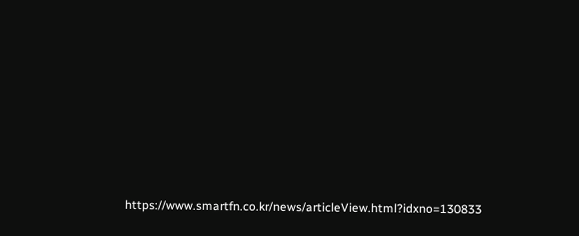https://www.smartfn.co.kr/news/articleView.html?idxno=130833